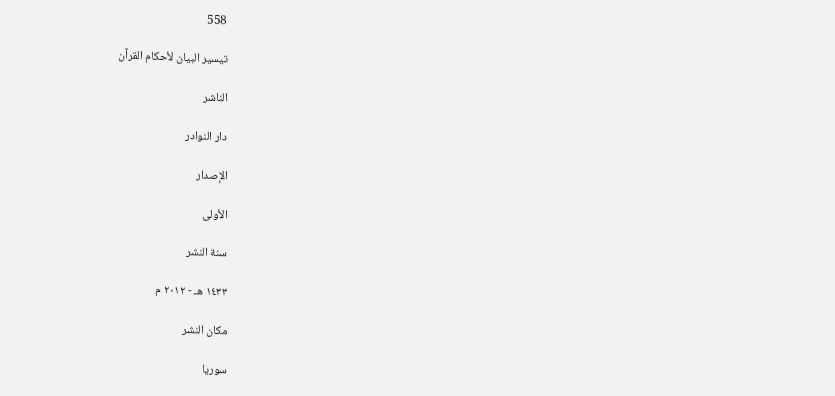558

تيسير البيان لأحكام القرآن

الناشر

دار النوادر

الإصدار

الأولى

سنة النشر

١٤٣٣ هـ - ٢٠١٢ م

مكان النشر

سوريا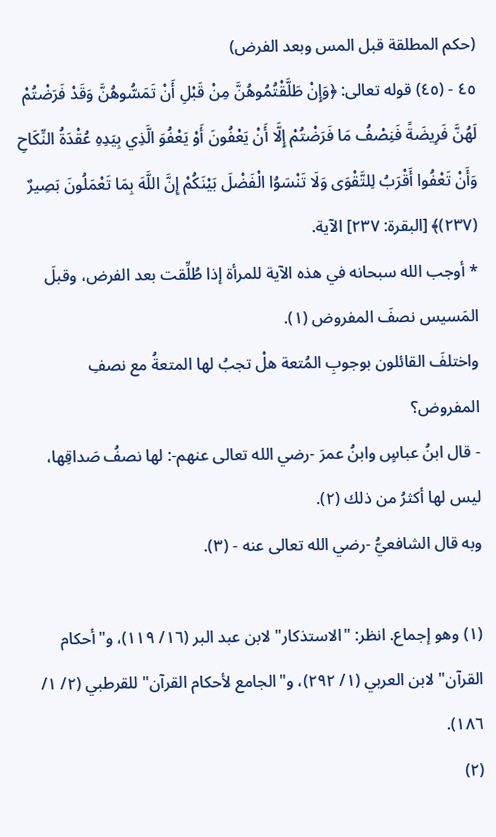(حكم المطلقة قبل المس وبعد الفرض)
٤٥ - (٤٥) قوله تعالى: ﴿وَإِنْ طَلَّقْتُمُوهُنَّ مِنْ قَبْلِ أَنْ تَمَسُّوهُنَّ وَقَدْ فَرَضْتُمْ لَهُنَّ فَرِيضَةً فَنِصْفُ مَا فَرَضْتُمْ إِلَّا أَنْ يَعْفُونَ أَوْ يَعْفُوَ الَّذِي بِيَدِهِ عُقْدَةُ النِّكَاحِ وَأَنْ تَعْفُوا أَقْرَبُ لِلتَّقْوَى وَلَا تَنْسَوُا الْفَضْلَ بَيْنَكُمْ إِنَّ اللَّهَ بِمَا تَعْمَلُونَ بَصِيرٌ (٢٣٧)﴾ [البقرة: ٢٣٧] الآية.
* أوجب الله سبحانه في هذه الآية للمرأة إذا طُلِّقت بعد الفرض، وقبلَ المَسيس نصفَ المفروض (١).
واختلفَ القائلون بوجوبِ المُتعة هلْ تجبُ لها المتعةُ مع نصفِ المفروض؟
- قال ابنُ عباسٍ وابنُ عمرَ -رضي الله تعالى عنهم-: لها نصفُ صَداقِها، ليس لها أكثرُ من ذلك (٢).
وبه قال الشافعيُّ -رضي الله تعالى عنه - (٣).

(١) وهو إجماع. انظر: "الاستذكار" لابن عبد البر (١٦/ ١١٩)، و"أحكام القرآن" لابن العربي (١/ ٢٩٢)، و"الجامع لأحكام القرآن" للقرطبي (٢/ ١/ ١٨٦).
(٢)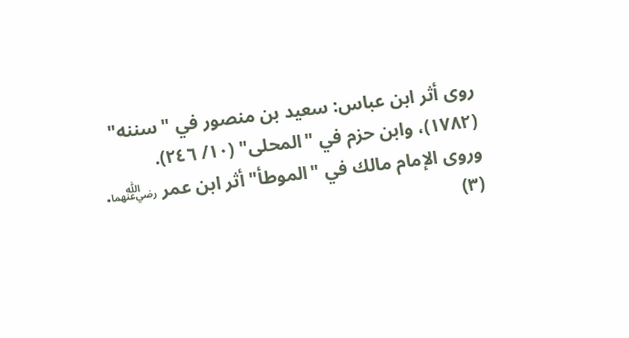روى أثر ابن عباس: سعيد بن منصور في "سننه" (١٧٨٢)، وابن حزم في "المحلى" (١٠/ ٢٤٦).
وروى الإمام مالك في "الموطأ" أثر ابن عمر ﵄.
(٣)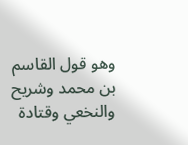وهو قول القاسم بن محمد وشريح والنخعي وقتادة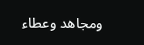ومجاهد وعطاء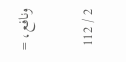ونافع، =

2 / 112